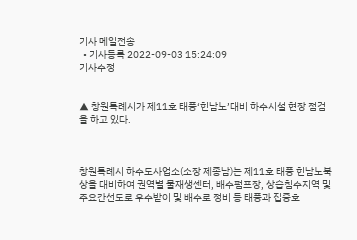기사 메일전송
  • 기사등록 2022-09-03 15:24:09
기사수정


▲ 창원특례시가 제11호 태풍‘힌남노’대비 하수시설 현장 점검을 하고 있다.



창원특례시 하수도사업소(소장 제종남)는 제11호 태풍 힌남노북상을 대비하여 권역별 물재생센터, 배수펌프장, 상습침수지역 및 주요간선도로 우수받이 및 배수로 정비 등 태풍과 집중호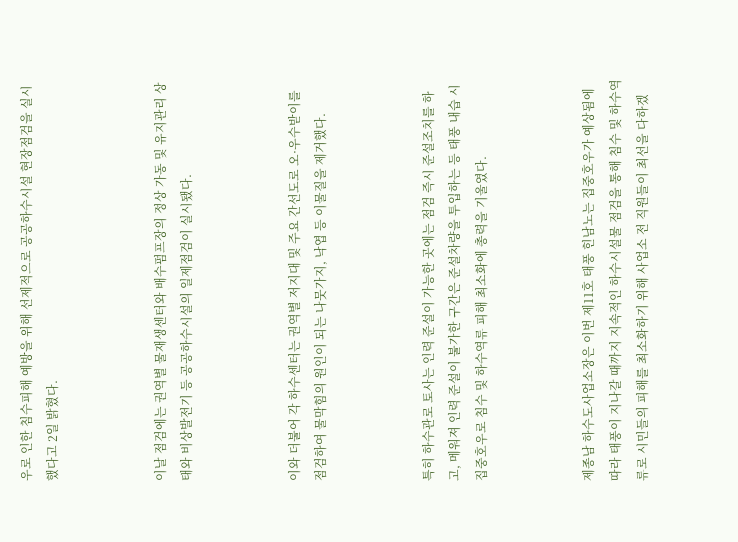우로 인한 침수피해 예방을 위해 선제적으로 공공하수시설 현장점검을 실시했다고 2일 밝혔다.



이날 점검에는 권역별 물재생센터와 배수펌프장의 정상 가동 및 유지관리 상태와 비상발전기 등 공공하수시설의 일제점검이 실시됐다.



이와 더불어 각 하수센터는 권역별 저지대 및 주요 간선도로 오·우수받이를 점검하여 물막힘의 원인이 되는 나뭇가지, 낙엽 등 이물질을 제거했다.



특히 하수관로 토사는 인력 준설이 가능한 곳에는 점검 즉시 준설조치를 하고, 메워져 인력 준설이 불가한 구간은 준설차량을 투입하는 등 태풍 내습 시 집중호우로 침수 및 하수역류 피해 최소화에 총력을 기울였다.



제종남 하수도사업소장은 이번 제11호 태풍 힌남노는 집중호우가 예상됨에 따라 태풍이 지나갈 때까지 지속적인 하수시설물 점검을 통해 침수 및 하수역류로 시민들의 피해를 최소화하기 위해 사업소 전 직원들이 최선을 다하겠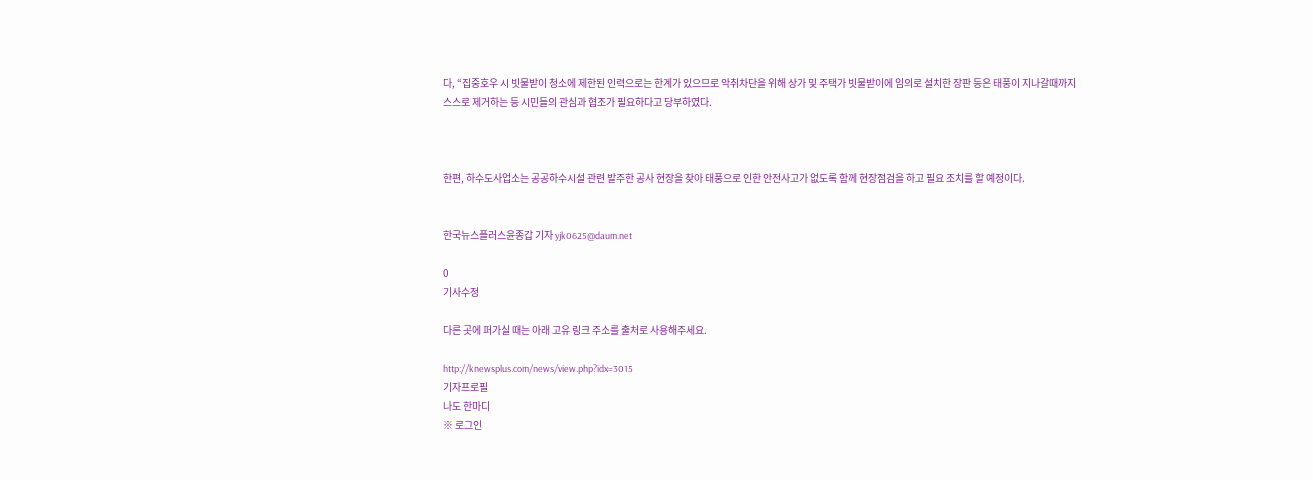다, “집중호우 시 빗물받이 청소에 제한된 인력으로는 한계가 있으므로 악취차단을 위해 상가 및 주택가 빗물받이에 임의로 설치한 장판 등은 태풍이 지나갈때까지 스스로 제거하는 등 시민들의 관심과 협조가 필요하다고 당부하였다.



한편, 하수도사업소는 공공하수시설 관련 발주한 공사 현장을 찾아 태풍으로 인한 안전사고가 없도록 함께 현장점검을 하고 필요 조치를 할 예정이다.


한국뉴스플러스윤종갑 기자 yjk0625@daum.net

0
기사수정

다른 곳에 퍼가실 때는 아래 고유 링크 주소를 출처로 사용해주세요.

http://knewsplus.com/news/view.php?idx=3015
기자프로필
나도 한마디
※ 로그인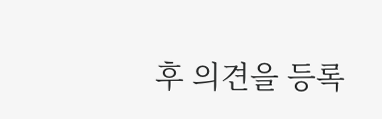후 의견을 등록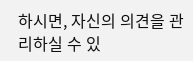하시면, 자신의 의견을 관리하실 수 있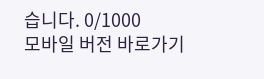습니다. 0/1000
모바일 버전 바로가기